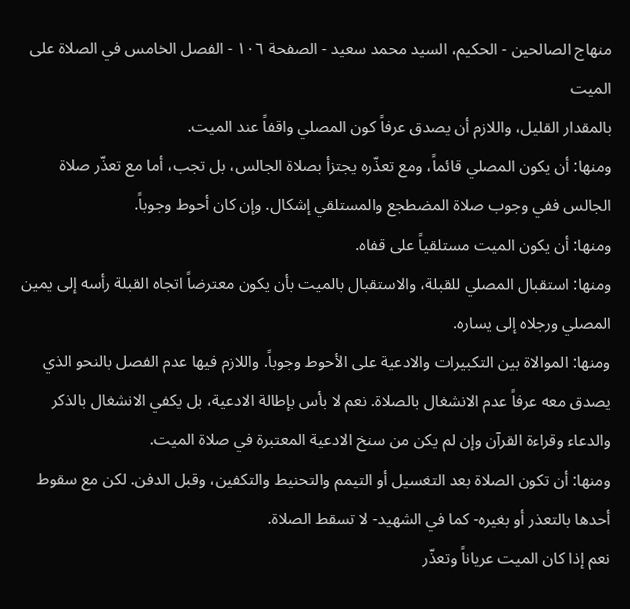منهاج الصالحين - الحكيم، السيد محمد سعيد - الصفحة ١٠٦ - الفصل الخامس في الصلاة على الميت
بالمقدار القليل، واللازم أن يصدق عرفاً كون المصلي واقفاً عند الميت.
ومنها: أن يكون المصلي قائماً، ومع تعذّره يجتزأ بصلاة الجالس، بل تجب، أما مع تعذّر صلاة الجالس ففي وجوب صلاة المضطجع والمستلقي إشكال. وإن كان أحوط وجوباً.
ومنها: أن يكون الميت مستلقياً على قفاه.
ومنها: استقبال المصلي للقبلة، والاستقبال بالميت بأن يكون معترضاً اتجاه القبلة رأسه إلى يمين المصلي ورجلاه إلى يساره.
ومنها: الموالاة بين التكبيرات والادعية على الأحوط وجوباً. واللازم فيها عدم الفصل بالنحو الذي يصدق معه عرفاً عدم الانشغال بالصلاة. نعم لا بأس بإطالة الادعية، بل يكفي الانشغال بالذكر والدعاء وقراءة القرآن وإن لم يكن من سنخ الادعية المعتبرة في صلاة الميت.
ومنها: أن تكون الصلاة بعد التغسيل أو التيمم والتحنيط والتكفين، وقبل الدفن. لكن مع سقوط أحدها بالتعذر أو بغيره- كما في الشهيد- لا تسقط الصلاة.
نعم إذا كان الميت عرياناً وتعذّر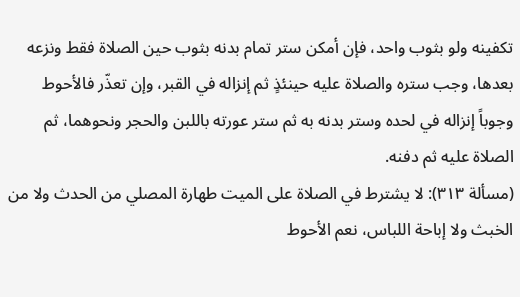تكفينه ولو بثوب واحد، فإن أمكن ستر تمام بدنه بثوب حين الصلاة فقط ونزعه بعدها، وجب ستره والصلاة عليه حينئذٍ ثم إنزاله في القبر، وإن تعذّر فالأحوط وجوباً إنزاله في لحده وستر بدنه به ثم ستر عورته باللبن والحجر ونحوهما، ثم الصلاة عليه ثم دفنه.
(مسألة ٣١٣): لا يشترط في الصلاة على الميت طهارة المصلي من الحدث ولا من الخبث ولا إباحة اللباس، نعم الأحوط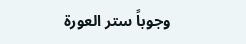وجوباً ستر العورة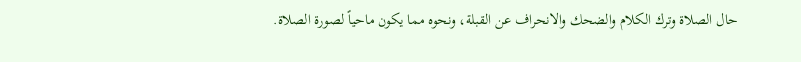حال الصلاة وترك الكلام والضحك والانحراف عن القبلة، ونحوه مما يكون ماحياً لصورة الصلاة.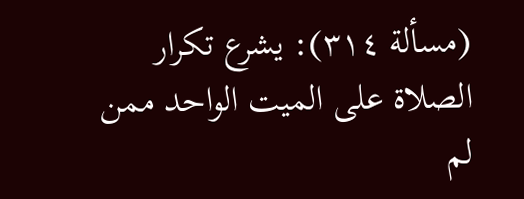(مسألة ٣١٤): يشرع تكرار الصلاة على الميت الواحد ممن لم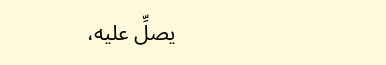يصلِّ عليه،